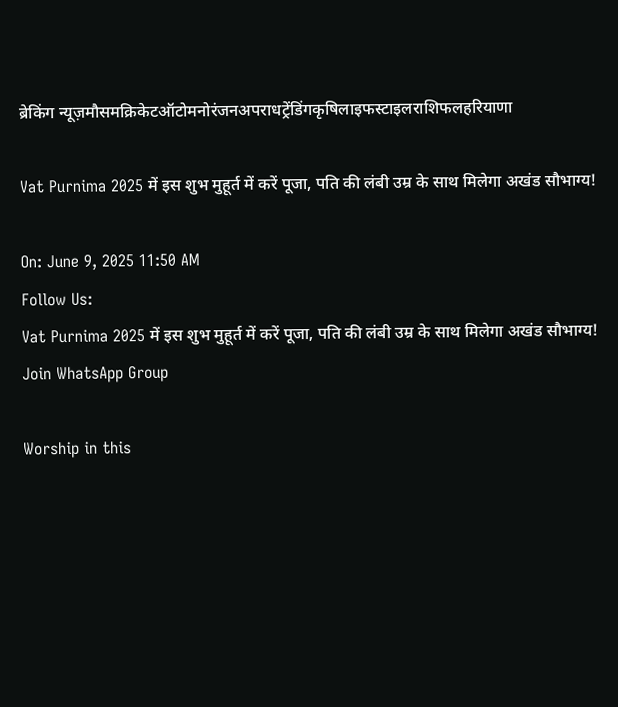ब्रेकिंग न्यूज़मौसमक्रिकेटऑटोमनोरंजनअपराधट्रेंडिंगकृषिलाइफस्टाइलराशिफलहरियाणा

Vat Purnima 2025 में इस शुभ मुहूर्त में करें पूजा, पति की लंबी उम्र के साथ मिलेगा अखंड सौभाग्य!

On: June 9, 2025 11:50 AM
Follow Us:
Vat Purnima 2025 में इस शुभ मुहूर्त में करें पूजा, पति की लंबी उम्र के साथ मिलेगा अखंड सौभाग्य!
Join WhatsApp Group

Worship in this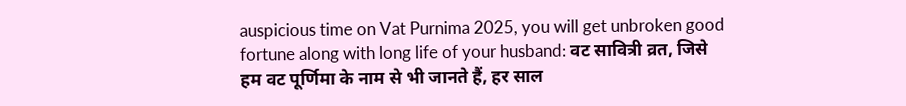auspicious time on Vat Purnima 2025, you will get unbroken good fortune along with long life of your husband: वट सावित्री व्रत, जिसे हम वट पूर्णिमा के नाम से भी जानते हैं, हर साल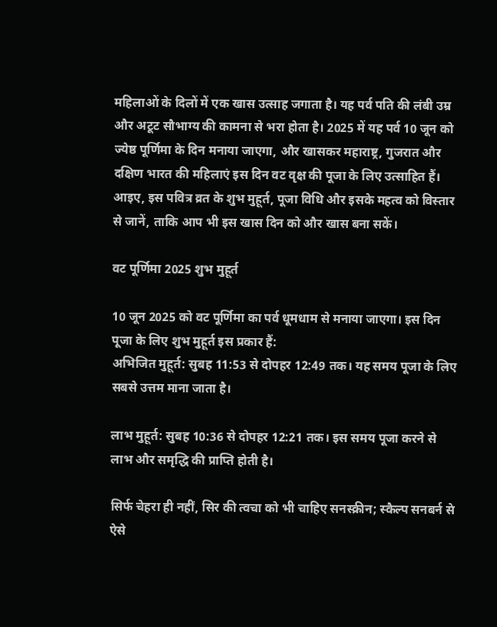महिलाओं के दिलों में एक खास उत्साह जगाता है। यह पर्व पति की लंबी उम्र और अटूट सौभाग्य की कामना से भरा होता है। 2025 में यह पर्व 10 जून को ज्येष्ठ पूर्णिमा के दिन मनाया जाएगा, और खासकर महाराष्ट्र, गुजरात और दक्षिण भारत की महिलाएं इस दिन वट वृक्ष की पूजा के लिए उत्साहित हैं। आइए, इस पवित्र व्रत के शुभ मुहूर्त, पूजा विधि और इसके महत्व को विस्तार से जानें, ताकि आप भी इस खास दिन को और खास बना सकें।

वट पूर्णिमा 2025 शुभ मुहूर्त

10 जून 2025 को वट पूर्णिमा का पर्व धूमधाम से मनाया जाएगा। इस दिन पूजा के लिए शुभ मुहूर्त इस प्रकार हैं:
अभिजित मुहूर्त: सुबह 11:53 से दोपहर 12:49 तक। यह समय पूजा के लिए सबसे उत्तम माना जाता है।

लाभ मुहूर्त: सुबह 10:36 से दोपहर 12:21 तक। इस समय पूजा करने से लाभ और समृद्धि की प्राप्ति होती है।

सिर्फ चेहरा ही नहीं, सिर की त्वचा को भी चाहिए सनस्क्रीन; स्कैल्प सनबर्न से ऐसे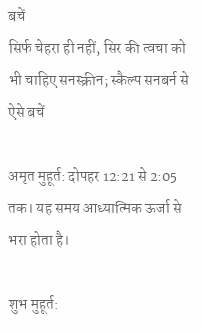बचें
सिर्फ चेहरा ही नहीं, सिर की त्वचा को भी चाहिए सनस्क्रीन; स्कैल्प सनबर्न से ऐसे बचें

अमृत मुहूर्त: दोपहर 12:21 से 2:05 तक। यह समय आध्यात्मिक ऊर्जा से भरा होता है।

शुभ मुहूर्त: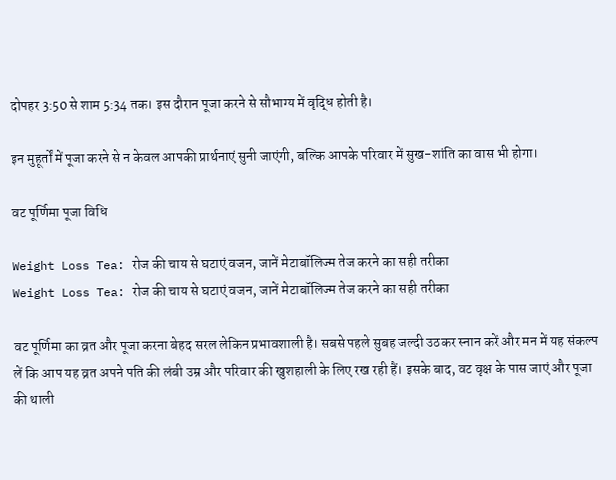दोपहर 3:50 से शाम 5:34 तक। इस दौरान पूजा करने से सौभाग्य में वृद्धि होती है।

इन मुहूर्तों में पूजा करने से न केवल आपकी प्रार्थनाएं सुनी जाएंगी, बल्कि आपके परिवार में सुख-शांति का वास भी होगा।

वट पूर्णिमा पूजा विधि

Weight Loss Tea: रोज की चाय से घटाएं वजन, जानें मेटाबॉलिज्म तेज करने का सही तरीका
Weight Loss Tea: रोज की चाय से घटाएं वजन, जानें मेटाबॉलिज्म तेज करने का सही तरीका

वट पूर्णिमा का व्रत और पूजा करना बेहद सरल लेकिन प्रभावशाली है। सबसे पहले सुबह जल्दी उठकर स्नान करें और मन में यह संकल्प लें कि आप यह व्रत अपने पति की लंबी उम्र और परिवार की खुशहाली के लिए रख रही हैं। इसके बाद, वट वृक्ष के पास जाएं और पूजा की थाली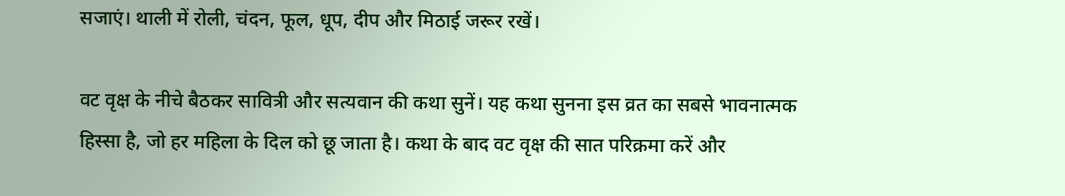सजाएं। थाली में रोली, चंदन, फूल, धूप, दीप और मिठाई जरूर रखें।

वट वृक्ष के नीचे बैठकर सावित्री और सत्यवान की कथा सुनें। यह कथा सुनना इस व्रत का सबसे भावनात्मक हिस्सा है, जो हर महिला के दिल को छू जाता है। कथा के बाद वट वृक्ष की सात परिक्रमा करें और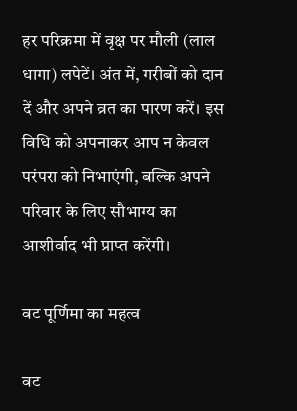हर परिक्रमा में वृक्ष पर मौली (लाल धागा) लपेटें। अंत में, गरीबों को दान दें और अपने व्रत का पारण करें। इस विधि को अपनाकर आप न केवल परंपरा को निभाएंगी, बल्कि अपने परिवार के लिए सौभाग्य का आशीर्वाद भी प्राप्त करेंगी।

वट पूर्णिमा का महत्व

वट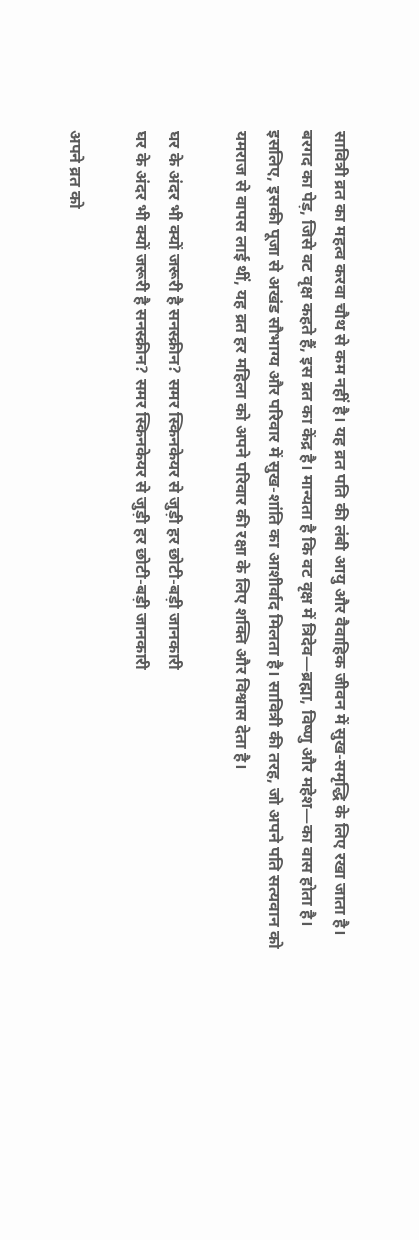सावित्री व्रत का महत्व करवा चौथ से कम नहीं है। यह व्रत पति की लंबी आयु और वैवाहिक जीवन में सुख-समृद्धि के लिए रखा जाता है। बरगद का पेड़, जिसे वट वृक्ष कहते हैं, इस व्रत का केंद्र है। मान्यता है कि वट वृक्ष में त्रिदेव—ब्रह्मा, विष्णु और महेश—का वास होता है। इसलिए, इसकी पूजा से अखंड सौभाग्य और परिवार में सुख-शांति का आशीर्वाद मिलता है। सावित्री की तरह, जो अपने पति सत्यवान को यमराज से वापस लाई थीं, यह व्रत हर महिला को अपने परिवार की रक्षा के लिए शक्ति और विश्वास देता है।

घर के अंदर भी क्यों जरूरी है सनस्क्रीन? समर स्किनकेयर से जुड़ी हर छोटी-बड़ी जानकारी
घर के अंदर भी क्यों जरूरी है सनस्क्रीन? समर स्किनकेयर से जुड़ी हर छोटी-बड़ी जानकारी

अपने व्रत को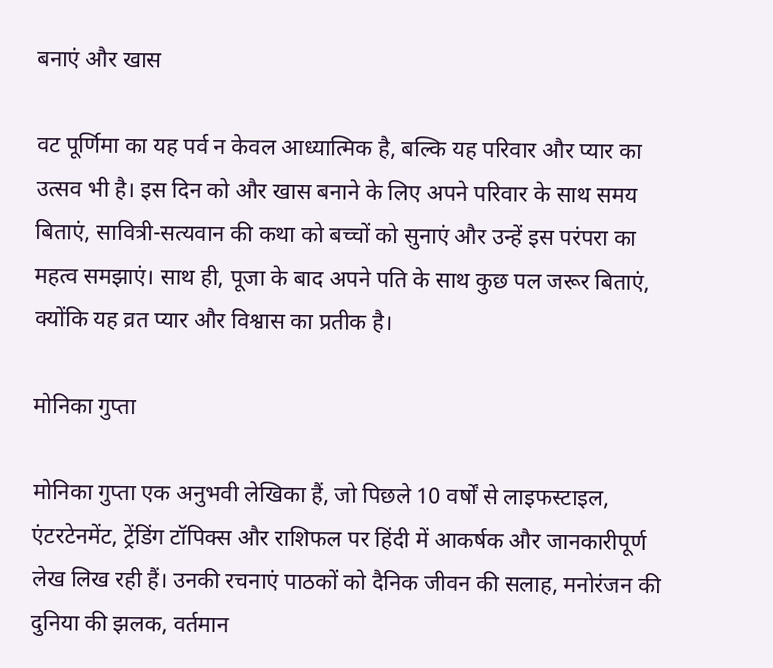बनाएं और खास

वट पूर्णिमा का यह पर्व न केवल आध्यात्मिक है, बल्कि यह परिवार और प्यार का उत्सव भी है। इस दिन को और खास बनाने के लिए अपने परिवार के साथ समय बिताएं, सावित्री-सत्यवान की कथा को बच्चों को सुनाएं और उन्हें इस परंपरा का महत्व समझाएं। साथ ही, पूजा के बाद अपने पति के साथ कुछ पल जरूर बिताएं, क्योंकि यह व्रत प्यार और विश्वास का प्रतीक है।

मोनिका गुप्ता

मोनिका गुप्ता एक अनुभवी लेखिका हैं, जो पिछले 10 वर्षों से लाइफस्टाइल, एंटरटेनमेंट, ट्रेंडिंग टॉपिक्स और राशिफल पर हिंदी में आकर्षक और जानकारीपूर्ण लेख लिख रही हैं। उनकी रचनाएं पाठकों को दैनिक जीवन की सलाह, मनोरंजन की दुनिया की झलक, वर्तमान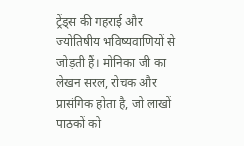ट्रेंड्स की गहराई और ज्योतिषीय भविष्यवाणियों से जोड़ती हैं। मोनिका जी का लेखन सरल, रोचक और प्रासंगिक होता है, जो लाखों पाठकों को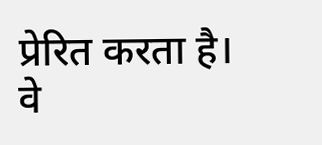प्रेरित करता है। वे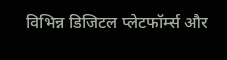विभिन्न डिजिटल प्लेटफॉर्म्स और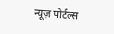न्यूज़ पोर्टल्स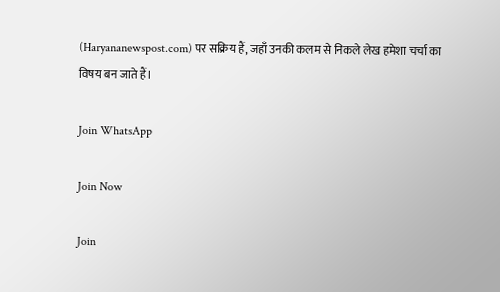(Haryananewspost.com) पर सक्रिय हैं, जहाँ उनकी कलम से निकले लेख हमेशा चर्चा का विषय बन जाते हैं।

Join WhatsApp

Join Now

Join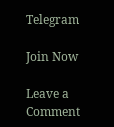Telegram

Join Now

Leave a Comment